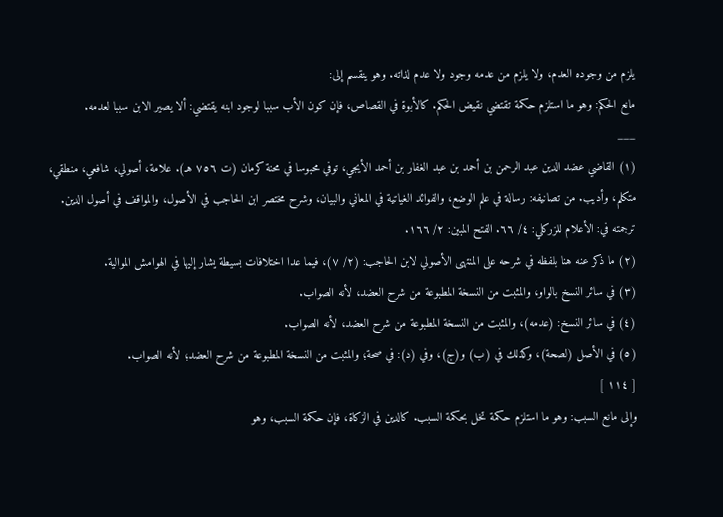يلزم من وجوده العدم، ولا يلزم من عدمه وجود ولا عدم لذاته. وهو ينقسم إلى:
مانع الحكم: وهو ما استلزم حكمة تقتضي نقيض الحكم. كالأبوة في القصاص، فإن كون الأب سببا لوجود ابنه يقتضي: ألا يصير الابن سببا لعدمه.
___
(١) القاضي عضد الدين عبد الرحمن بن أحمد بن عبد الغفار بن أحمد الأيجي، توفي محبوسا في محنة كرمان (ت ٧٥٦ هـ). علامة، أصولي، شافعي، منطقي، متكلم، وأديب. من تصانيفه: رسالة في علم الوضع، والفوائد الغياتية في المعاني والبيان، وشرح مختصر ابن الحاجب في الأصول، والمواقف في أصول الدين. ترجمته في: الأعلام للزركلي: ٤/ ٦٦. الفتح المبين: ٢/ ١٦٦.
(٢) ما ذكر عنه هنا بلفظه في شرحه على المنتهى الأصولي لابن الحاجب: (٢/ ٧)، فيما عدا اختلافات بسيطة يشار إليها في الهوامش الموالية.
(٣) في سائر النسخ بالواو، والمثبت من النسخة المطبوعة من شرح العضد، لأنه الصواب.
(٤) في سائر النسخ: (عدمه)، والمثبت من النسخة المطبوعة من شرح العضد، لأنه الصواب.
(٥) في الأصل (لصحة)، وكذلك في (ب) و(ج)، وفي (د): في صحة؛ والمثبت من النسخة المطبوعة من شرح العضد؛ لأنه الصواب.
[ ١١٤ ]
وإلى مانع السبب: وهو ما استلزم حكمة تخل بحكمة السبب. كالدين في الزكاة، فإن حكمة السبب، وهو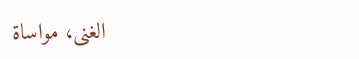الغنى، مواساة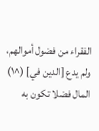الفقراء من فضول أموالهم، ولم يدع [الدين في] (^١) المال فضلا تكون به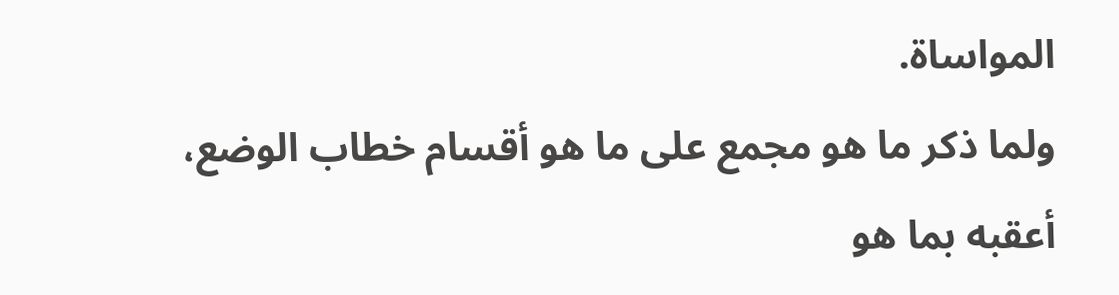المواساة.
ولما ذكر ما هو مجمع على ما هو أقسام خطاب الوضع، أعقبه بما هو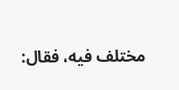مختلف فيه، فقال: